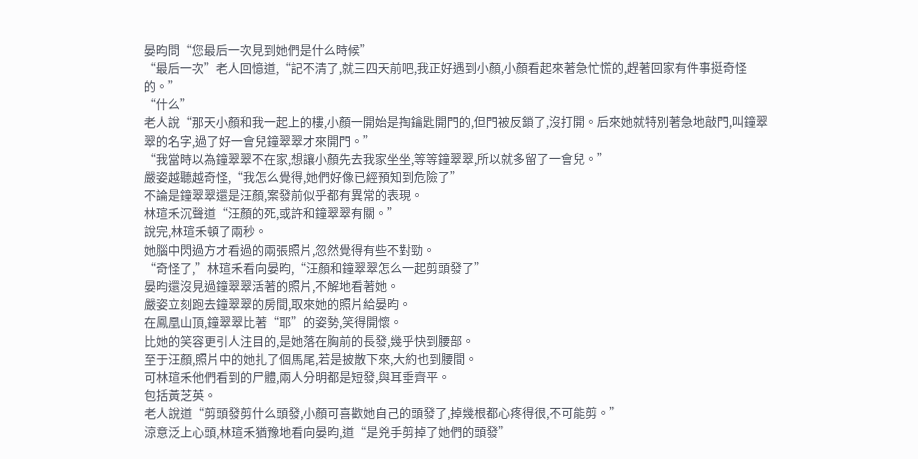晏昀問“您最后一次見到她們是什么時候”
“最后一次”老人回憶道,“記不清了,就三四天前吧,我正好遇到小顏,小顏看起來著急忙慌的,趕著回家有件事挺奇怪的。”
“什么”
老人說“那天小顏和我一起上的樓,小顏一開始是掏鑰匙開門的,但門被反鎖了,沒打開。后來她就特別著急地敲門,叫鐘翠翠的名字,過了好一會兒鐘翠翠才來開門。”
“我當時以為鐘翠翠不在家,想讓小顏先去我家坐坐,等等鐘翠翠,所以就多留了一會兒。”
嚴姿越聽越奇怪,“我怎么覺得,她們好像已經預知到危險了”
不論是鐘翠翠還是汪顏,案發前似乎都有異常的表現。
林瑄禾沉聲道“汪顏的死,或許和鐘翠翠有關。”
說完,林瑄禾頓了兩秒。
她腦中閃過方才看過的兩張照片,忽然覺得有些不對勁。
“奇怪了,”林瑄禾看向晏昀,“汪顏和鐘翠翠怎么一起剪頭發了”
晏昀還沒見過鐘翠翠活著的照片,不解地看著她。
嚴姿立刻跑去鐘翠翠的房間,取來她的照片給晏昀。
在鳳凰山頂,鐘翠翠比著“耶”的姿勢,笑得開懷。
比她的笑容更引人注目的,是她落在胸前的長發,幾乎快到腰部。
至于汪顏,照片中的她扎了個馬尾,若是披散下來,大約也到腰間。
可林瑄禾他們看到的尸體,兩人分明都是短發,與耳垂齊平。
包括黃芝英。
老人說道“剪頭發剪什么頭發,小顏可喜歡她自己的頭發了,掉幾根都心疼得很,不可能剪。”
涼意泛上心頭,林瑄禾猶豫地看向晏昀,道“是兇手剪掉了她們的頭發”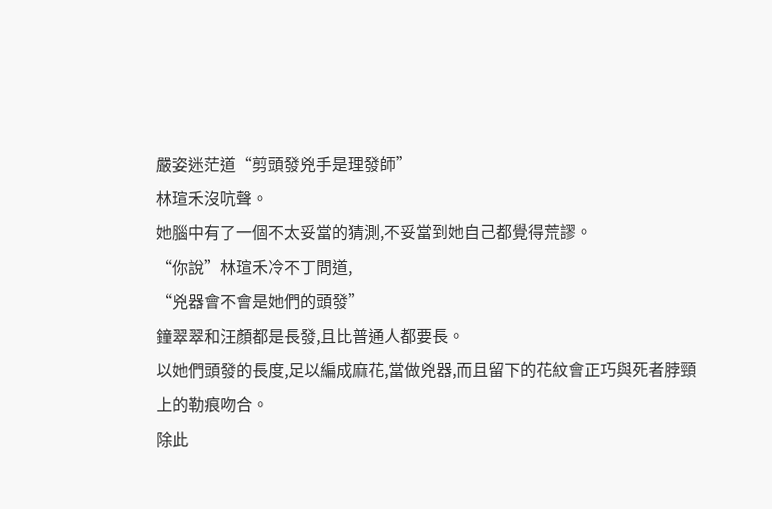嚴姿迷茫道“剪頭發兇手是理發師”
林瑄禾沒吭聲。
她腦中有了一個不太妥當的猜測,不妥當到她自己都覺得荒謬。
“你說”林瑄禾冷不丁問道,
“兇器會不會是她們的頭發”
鐘翠翠和汪顏都是長發,且比普通人都要長。
以她們頭發的長度,足以編成麻花,當做兇器,而且留下的花紋會正巧與死者脖頸上的勒痕吻合。
除此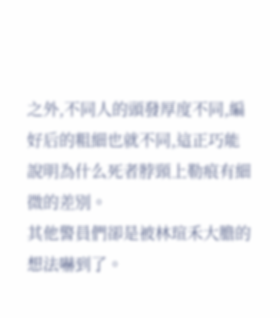之外,不同人的頭發厚度不同,編好后的粗細也就不同,這正巧能說明為什么死者脖頸上勒痕有細微的差別。
其他警員們卻是被林瑄禾大膽的想法嚇到了。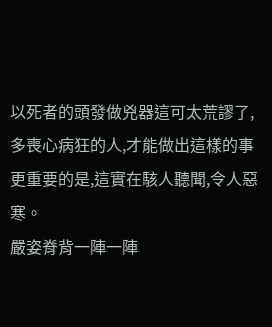以死者的頭發做兇器這可太荒謬了,多喪心病狂的人,才能做出這樣的事
更重要的是,這實在駭人聽聞,令人惡寒。
嚴姿脊背一陣一陣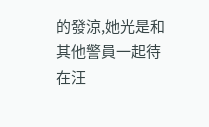的發涼,她光是和其他警員一起待在汪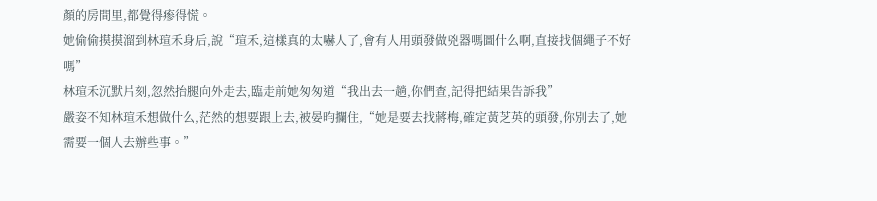顏的房間里,都覺得瘆得慌。
她偷偷摸摸溜到林瑄禾身后,說“瑄禾,這樣真的太嚇人了,會有人用頭發做兇器嗎圖什么啊,直接找個繩子不好嗎”
林瑄禾沉默片刻,忽然抬腿向外走去,臨走前她匆匆道“我出去一趟,你們查,記得把結果告訴我”
嚴姿不知林瑄禾想做什么,茫然的想要跟上去,被晏昀攔住,“她是要去找蔣梅,確定黃芝英的頭發,你別去了,她需要一個人去辦些事。”